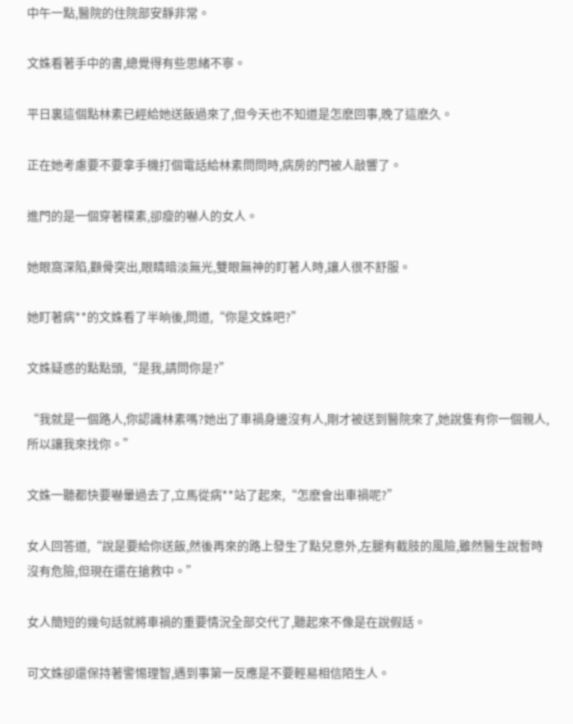中午一點,醫院的住院部安靜非常。

文姝看著手中的書,總覺得有些思緒不寧。

平日裏這個點林素已經給她送飯過來了,但今天也不知道是怎麽回事,晚了這麽久。

正在她考慮要不要拿手機打個電話給林素問問時,病房的門被人敲響了。

進門的是一個穿著樸素,卻瘦的嚇人的女人。

她眼窩深陷,顴骨突出,眼睛暗淡無光,雙眼無神的盯著人時,讓人很不舒服。

她盯著病**的文姝看了半晌後,問道,“你是文姝吧?”

文姝疑惑的點點頭,“是我,請問你是?”

“我就是一個路人,你認識林素嗎?她出了車禍身邊沒有人,剛才被送到醫院來了,她說隻有你一個親人,所以讓我來找你。”

文姝一聽都快要嚇暈過去了,立馬從病**站了起來,“怎麽會出車禍呢?”

女人回答道,“說是要給你送飯,然後再來的路上發生了點兒意外,左腿有截肢的風險,雖然醫生說暫時沒有危險,但現在還在搶救中。”

女人簡短的幾句話就將車禍的重要情況全部交代了,聽起來不像是在說假話。

可文姝卻還保持著警惕理智,遇到事第一反應是不要輕易相信陌生人。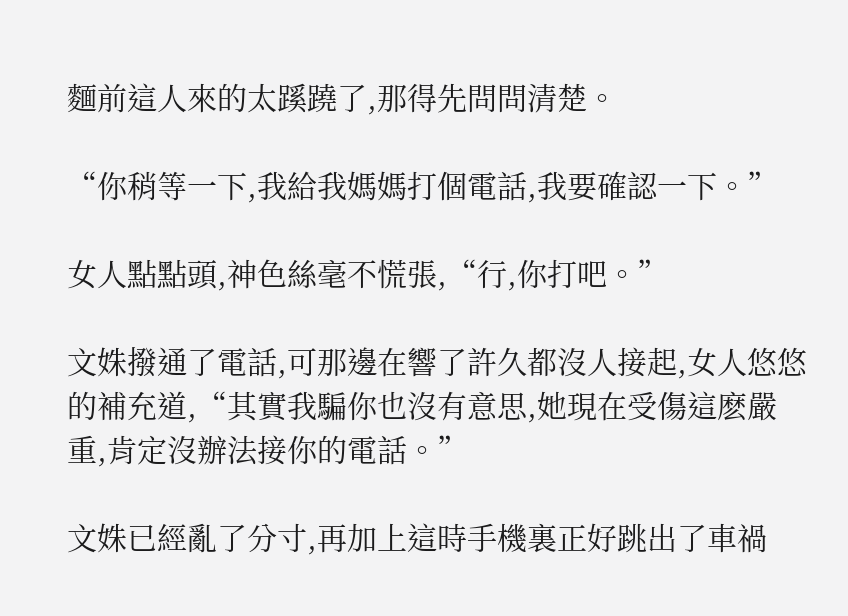麵前這人來的太蹊蹺了,那得先問問清楚。

“你稍等一下,我給我媽媽打個電話,我要確認一下。”

女人點點頭,神色絲毫不慌張,“行,你打吧。”

文姝撥通了電話,可那邊在響了許久都沒人接起,女人悠悠的補充道,“其實我騙你也沒有意思,她現在受傷這麽嚴重,肯定沒辦法接你的電話。”

文姝已經亂了分寸,再加上這時手機裏正好跳出了車禍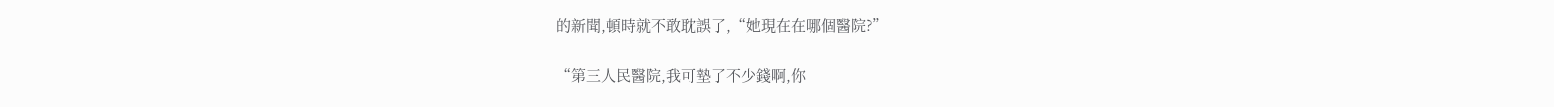的新聞,頓時就不敢耽誤了,“她現在在哪個醫院?”

“第三人民醫院,我可墊了不少錢啊,你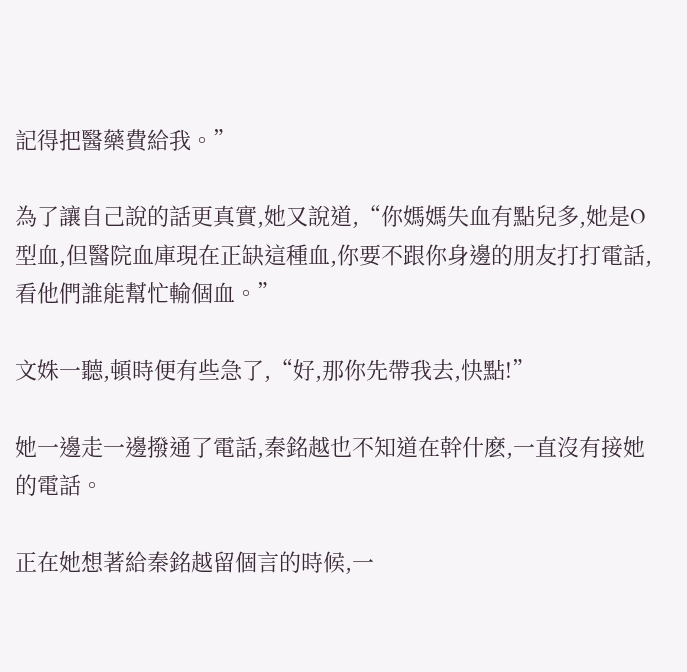記得把醫藥費給我。”

為了讓自己說的話更真實,她又說道,“你媽媽失血有點兒多,她是O型血,但醫院血庫現在正缺這種血,你要不跟你身邊的朋友打打電話,看他們誰能幫忙輸個血。”

文姝一聽,頓時便有些急了,“好,那你先帶我去,快點!”

她一邊走一邊撥通了電話,秦銘越也不知道在幹什麽,一直沒有接她的電話。

正在她想著給秦銘越留個言的時候,一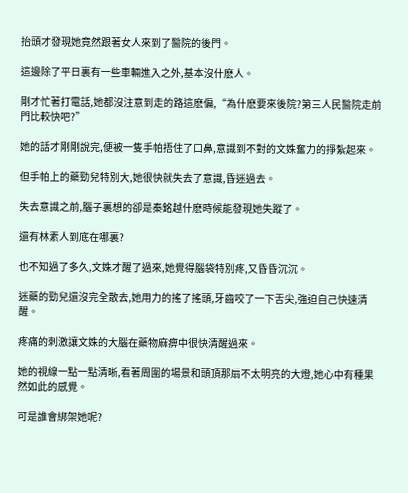抬頭才發現她竟然跟著女人來到了醫院的後門。

這邊除了平日裏有一些車輛進入之外,基本沒什麽人。

剛才忙著打電話,她都沒注意到走的路這麽偏,“為什麽要來後院?第三人民醫院走前門比較快吧?”

她的話才剛剛說完,便被一隻手帕捂住了口鼻,意識到不對的文姝奮力的掙紮起來。

但手帕上的藥勁兒特別大,她很快就失去了意識,昏迷過去。

失去意識之前,腦子裏想的卻是秦銘越什麽時候能發現她失蹤了。

還有林素人到底在哪裏?

也不知過了多久,文姝才醒了過來,她覺得腦袋特別疼,又昏昏沉沉。

迷藥的勁兒還沒完全散去,她用力的搖了搖頭,牙齒咬了一下舌尖,強迫自己快速清醒。

疼痛的刺激讓文姝的大腦在藥物麻痹中很快清醒過來。

她的視線一點一點清晰,看著周圍的場景和頭頂那扇不太明亮的大燈,她心中有種果然如此的感覺。

可是誰會綁架她呢?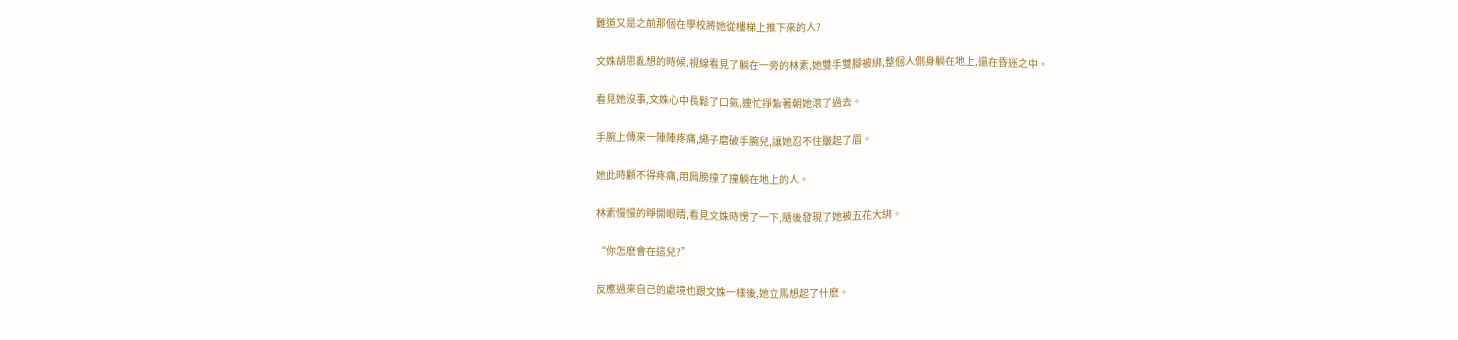難道又是之前那個在學校將她從樓梯上推下來的人?

文姝胡思亂想的時候,視線看見了躺在一旁的林素,她雙手雙腳被綁,整個人側身躺在地上,還在昏迷之中。

看見她沒事,文姝心中長鬆了口氣,連忙掙紮著朝她滾了過去。

手腕上傳來一陣陣疼痛,繩子磨破手腕兒,讓她忍不住皺起了眉。

她此時顧不得疼痛,用肩膀撞了撞躺在地上的人。

林素慢慢的睜開眼睛,看見文姝時愣了一下,隨後發現了她被五花大綁。

“你怎麽會在這兒?”

反應過來自己的處境也跟文姝一樣後,她立馬想起了什麽。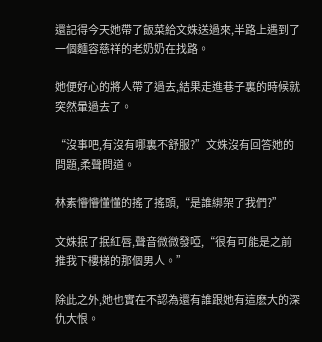還記得今天她帶了飯菜給文姝送過來,半路上遇到了一個麵容慈祥的老奶奶在找路。

她便好心的將人帶了過去,結果走進巷子裏的時候就突然暈過去了。

“沒事吧,有沒有哪裏不舒服?”文姝沒有回答她的問題,柔聲問道。

林素懵懵懂懂的搖了搖頭,“是誰綁架了我們?”

文姝抿了抿紅唇,聲音微微發啞,“很有可能是之前推我下樓梯的那個男人。”

除此之外,她也實在不認為還有誰跟她有這麽大的深仇大恨。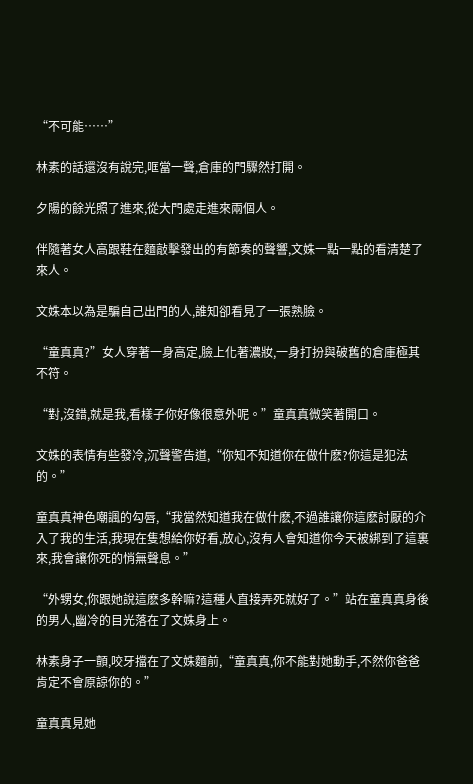“不可能……”

林素的話還沒有說完,哐當一聲,倉庫的門驟然打開。

夕陽的餘光照了進來,從大門處走進來兩個人。

伴隨著女人高跟鞋在麵敲擊發出的有節奏的聲響,文姝一點一點的看清楚了來人。

文姝本以為是騙自己出門的人,誰知卻看見了一張熟臉。

“童真真?”女人穿著一身高定,臉上化著濃妝,一身打扮與破舊的倉庫極其不符。

“對,沒錯,就是我,看樣子你好像很意外呢。”童真真微笑著開口。

文姝的表情有些發冷,沉聲警告道,“你知不知道你在做什麽?你這是犯法的。”

童真真神色嘲諷的勾唇,“我當然知道我在做什麽,不過誰讓你這麽討厭的介入了我的生活,我現在隻想給你好看,放心,沒有人會知道你今天被綁到了這裏來,我會讓你死的悄無聲息。”

“外甥女,你跟她說這麽多幹嘛?這種人直接弄死就好了。”站在童真真身後的男人,幽冷的目光落在了文姝身上。

林素身子一顫,咬牙擋在了文姝麵前,“童真真,你不能對她動手,不然你爸爸肯定不會原諒你的。”

童真真見她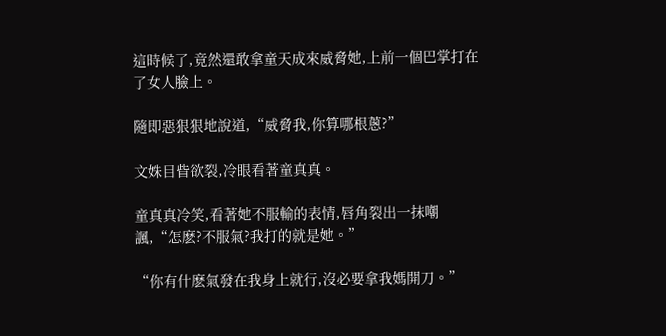這時候了,竟然還敢拿童天成來威脅她,上前一個巴掌打在了女人臉上。

隨即惡狠狠地說道,“威脅我,你算哪根蔥?”

文姝目眥欲裂,冷眼看著童真真。

童真真冷笑,看著她不服輸的表情,唇角裂出一抹嘲諷,“怎麽?不服氣?我打的就是她。”

“你有什麽氣發在我身上就行,沒必要拿我媽開刀。”